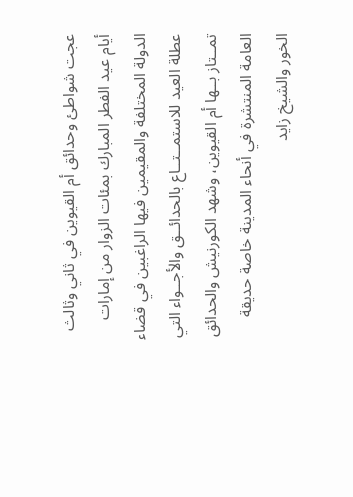عجت شواطئ وحدائق أم القيوين في ثاني وثالث أيام عيد الفطر المبارك بمئات الزوار من إمارات الدولة المختلفة والمقيمين فيها الراغبين في قضاء عطلة العيد للاستمــتــاع بالحدائــق والأجــواء التي تمــتاز بــها أم القيوين، وشهد الكورنيش والحدائق العامة المنتشرة في أنحاء المدينة خاصة حديقة الخور والشيخ زايد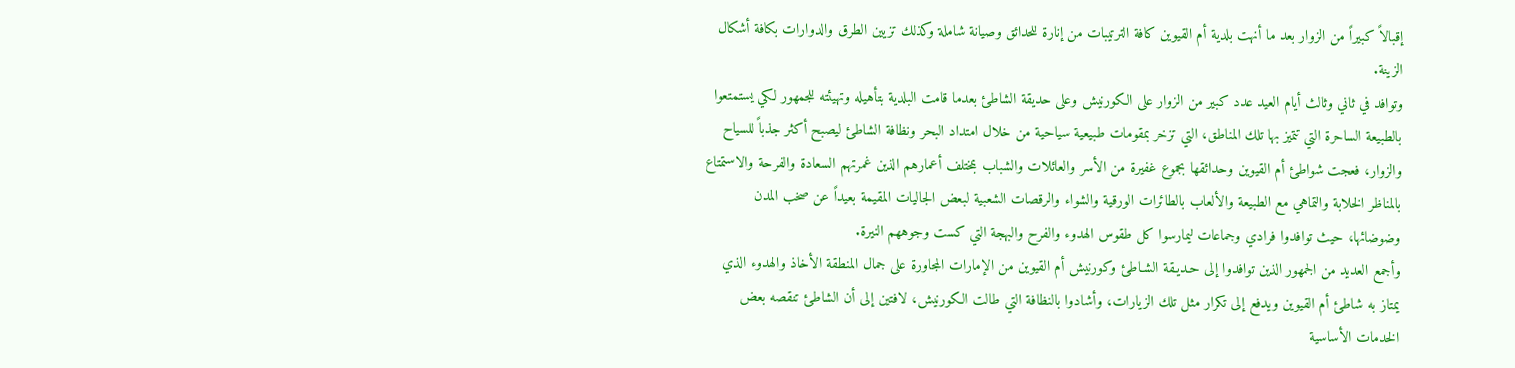إقبالاً كبيراً من الزوار بعد ما أنهت بلدية أم القيوين كافة الترتيبات من إنارة للحدائق وصيانة شاملة وكذلك تزيين الطرق والدوارات بكافة أشكال الزينة.
وتوافد في ثاني وثالث أيام العيد عدد كبير من الزوار على الكورنيش وعلى حديقة الشاطئ بعدما قامت البلدية بتأهيله وتهيئته للجمهور لكي يستمتعوا بالطبيعة الساحرة التي تتميز بها تلك المناطق، التي تزخر بمقومات طبيعية سياحية من خلال امتداد البحر ونظافة الشاطئ ليصبح أكثر جذباً للسياح والزوار، فعجت شواطئ أم القيوين وحدائقها بجموع غفيرة من الأسر والعائلات والشباب بمختلف أعمارهم الذين غمرتهم السعادة والفرحة والاستمتاع بالمناظر الخلابة والتماهي مع الطبيعة والألعاب بالطائرات الورقية والشواء والرقصات الشعبية لبعض الجاليات المقيمة بعيداً عن صخب المدن وضوضائها، حيث توافدوا فرادي وجماعات ليمارسوا كل طقوس الهدوء والفرح والبهجة التي كست وجوههم النيرة.
وأجمع العديد من الجمهور الذين توافدوا إلى حـديـقة الشـاطئ وكورنيش أم القيوين من الإمارات المجاورة على جمال المنطقة الأخاذ والهدوء الذي يمتاز به شاطئ أم القيوين ويدفع إلى تكرار مثل تلك الزيارات، وأشادوا بالنظافة التي طالت الكورنيش، لافتين إلى أن الشاطئ تنقصه بعض الخدمات الأساسية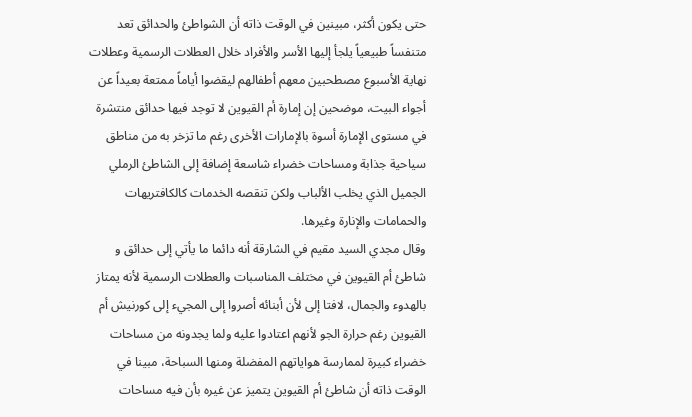حتى يكون أكثر، مبينين في الوقت ذاته أن الشواطئ والحدائق تعد متنفساً طبيعياً يلجأ إليها الأسر والأفراد خلال العطلات الرسمية وعطلات نهاية الأسبوع مصطحبين معهم أطفالهم ليقضوا أياماً ممتعة بعيداً عن أجواء البيت، موضحين إن إمارة أم القيوين لا توجد فيها حدائق منتشرة في مستوى الإمارة أسوة بالإمارات الأخرى رغم ما تزخر به من مناطق سياحية جذابة ومساحات خضراء شاسعة إضافة إلى الشاطئ الرملي الجميل الذي يخلب الألباب ولكن تنقصه الخدمات كالكافتريهات والحمامات والإنارة وغيرها.
وقال مجدي السيد مقيم في الشارقة أنه دائما ما يأتي إلى حدائق و شاطئ أم القيوين في مختلف المناسبات والعطلات الرسمية لأنه يمتاز بالهدوء والجمال، لافتا إلى لأن أبنائه أصروا إلى المجيء إلى كورنيش أم القيوين رغم حرارة الجو لأنهم اعتادوا عليه ولما يجدونه من مساحات خضراء كبيرة لممارسة هواياتهم المفضلة ومنها السباحة، مبينا في الوقت ذاته أن شاطئ أم القيوين يتميز عن غيره بأن فيه مساحات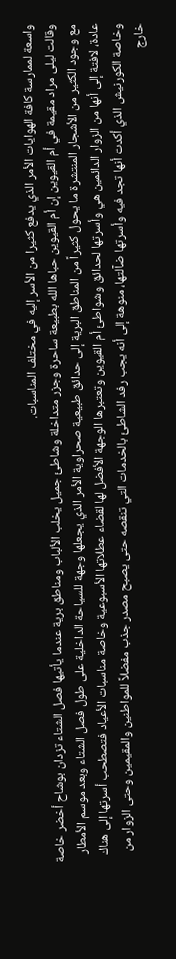واسعة لممارسة كافة الهوايات الأمر الذي يدفع كثيرا من الأسر إليه في مختلف المناسبات.
وقالت ليلى مراد مقيمة في أم القيوين إن أم القيوين حباها الله بطبيعة ساحرة وجزر متداخلة وشاطئ جميل يخلب الألباب ومناطق برية عندما يأتيها فصل الشتاء تزدان بوشاح أخضر خاصة مع وجود الكثير من الأشجار المنتشرة ما يحول كثيراً من المناطق البرية إلى حدائق طبيعية صحراوية الأمر الذي يجعلها وجهة للسياحة الداخلية على طول فصل الشتاء وبعد موسم الأمطار عادة، لافتة إلى أنها من الزوار الدائمين هي وأسرتها لحدائق وشواطئ أم القيوين وتعتبرها الوجهة الأفضل لها لقضاء عطلاتها الأسبوعية وخاصة مناسبات الأعياد فتصطحب أسرتها إلى هناك وخاصة الكورنيش الذي أكدت أنها تجد فيه وأسرتها ضآلتها، منوهة إلى أنه يجب رفد الشاطئ بالخدمات التي تنقصه حتى يصبح مصدر جذب مفضلاً للمواطنين والمقيمين وحتى الزوار من خارج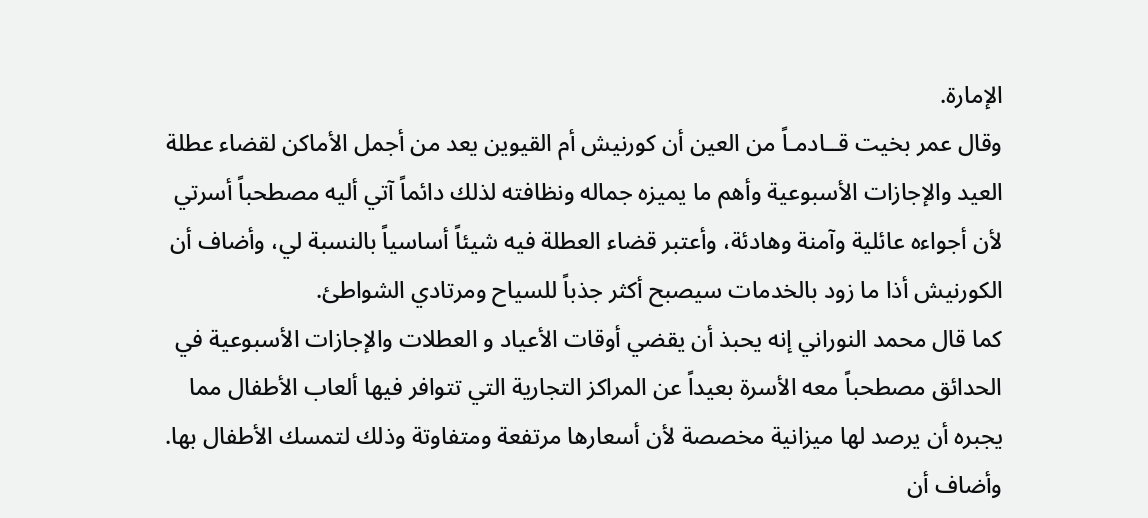الإمارة.
وقال عمر بخيت قــادمـاً من العين أن كورنيش أم القيوين يعد من أجمل الأماكن لقضاء عطلة العيد والإجازات الأسبوعية وأهم ما يميزه جماله ونظافته لذلك دائماً آتي أليه مصطحباً أسرتي لأن أجواءه عائلية وآمنة وهادئة، وأعتبر قضاء العطلة فيه شيئاً أساسياً بالنسبة لي، وأضاف أن الكورنيش أذا ما زود بالخدمات سيصبح أكثر جذباً للسياح ومرتادي الشواطئ.
كما قال محمد النوراني إنه يحبذ أن يقضي أوقات الأعياد و العطلات والإجازات الأسبوعية في الحدائق مصطحباً معه الأسرة بعيداً عن المراكز التجارية التي تتوافر فيها ألعاب الأطفال مما يجبره أن يرصد لها ميزانية مخصصة لأن أسعارها مرتفعة ومتفاوتة وذلك لتمسك الأطفال بها.
وأضاف أن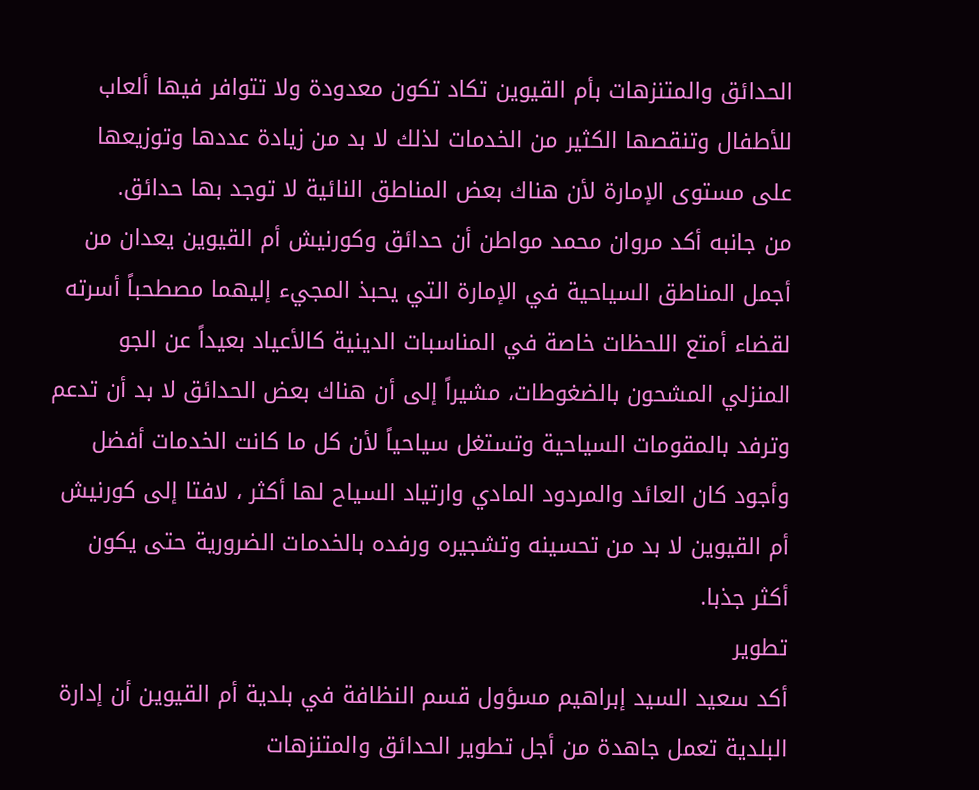الحدائق والمتنزهات بأم القيوين تكاد تكون معدودة ولا تتوافر فيها ألعاب للأطفال وتنقصها الكثير من الخدمات لذلك لا بد من زيادة عددها وتوزيعها على مستوى الإمارة لأن هناك بعض المناطق النائية لا توجد بها حدائق.
من جانبه أكد مروان محمد مواطن أن حدائق وكورنيش أم القيوين يعدان من أجمل المناطق السياحية في الإمارة التي يحبذ المجيء إليهما مصطحباً أسرته لقضاء أمتع اللحظات خاصة في المناسبات الدينية كالأعياد بعيداً عن الجو المنزلي المشحون بالضغوطات، مشيراً إلى أن هناك بعض الحدائق لا بد أن تدعم وترفد بالمقومات السياحية وتستغل سياحياً لأن كل ما كانت الخدمات أفضل وأجود كان العائد والمردود المادي وارتياد السياح لها أكثر ، لافتا إلى كورنيش أم القيوين لا بد من تحسينه وتشجيره ورفده بالخدمات الضرورية حتى يكون أكثر جذبا.
تطوير
أكد سعيد السيد إبراهيم مسؤول قسم النظافة في بلدية أم القيوين أن إدارة البلدية تعمل جاهدة من أجل تطوير الحدائق والمتنزهات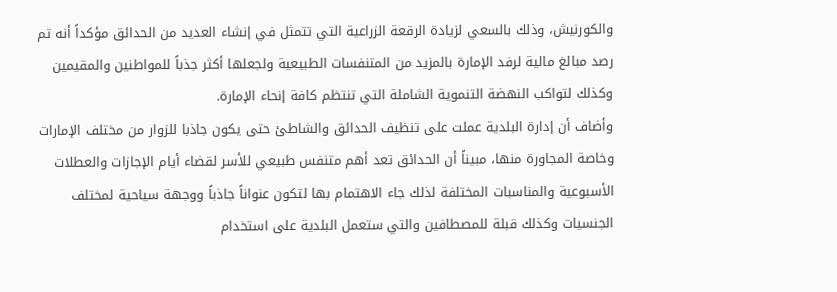والكورنيش، وذلك بالسعي لزيادة الرقعة الزراعية التي تتمثل في إنشاء العديد من الحدائق مؤكداً أنه تم رصد مبالغ مالية لرفد الإمارة بالمزيد من المتنفسات الطبيعية ولجعلها أكثر جذباً للمواطنين والمقيمين وكذلك لتواكب النهضة التنموية الشاملة التي تنتظم كافة إنحاء الإمارة.
وأضاف أن إدارة البلدية عملت على تنظيف الحدائق والشاطئ حتى يكون جاذبا للزوار من مختلف الإمارات وخاصة المجاورة منها، مبيناً أن الحدائق تعد أهم متنفس طبيعي للأسر لقضاء أيام الإجازات والعطلات الأسبوعية والمناسبات المختلفة لذلك جاء الاهتمام بها لتكون عنواناً جاذباً ووجهة سياحية لمختلف الجنسيات وكذلك قبلة للمصطافين والتي ستعمل البلدية على استخدام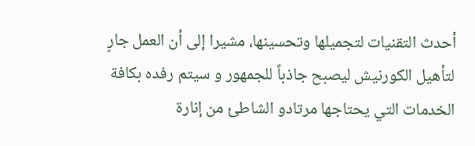أحدث التقنيات لتجميلها وتحسينها، مشيرا إلى أن العمل جارٍ لتأهيل الكورنيش ليصبح جاذباً للجمهور و سيتم رفده بكافة الخدمات التي يحتاجها مرتادو الشاطئ من إنارة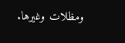ومظلات وغيرها.